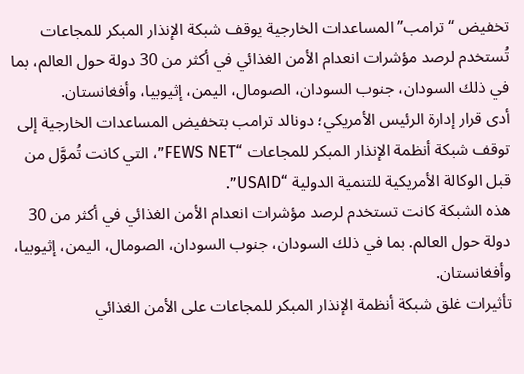تخفيض “ترامب” المساعدات الخارجية يوقف شبكة الإنذار المبكر للمجاعات
تُستخدم لرصد مؤشرات انعدام الأمن الغذائي في أكثر من 30 دولة حول العالم، بما في ذلك السودان، جنوب السودان، الصومال، اليمن، إثيوبيا، وأفغانستان.
أدى قرار إدارة الرئيس الأمريكي؛ دونالد ترامب بتخفيض المساعدات الخارجية إلى توقف شبكة أنظمة الإنذار المبكر للمجاعات “FEWS NET”، التي كانت تُموَّل من قبل الوكالة الأمريكية للتنمية الدولية “USAID”.
هذه الشبكة كانت تستخدم لرصد مؤشرات انعدام الأمن الغذائي في أكثر من 30 دولة حول العالم. بما في ذلك السودان، جنوب السودان، الصومال، اليمن، إثيوبيا، وأفغانستان.
تأثيرات غلق شبكة أنظمة الإنذار المبكر للمجاعات على الأمن الغذائي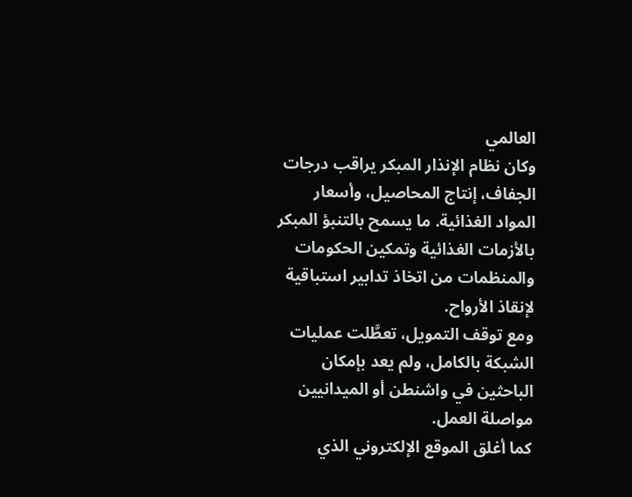العالمي
وكان نظام الإنذار المبكر يراقب درجات الجفاف، إنتاج المحاصيل، وأسعار المواد الغذائية. ما يسمح بالتنبؤ المبكر بالأزمات الغذائية وتمكين الحكومات والمنظمات من اتخاذ تدابير استباقية لإنقاذ الأرواح.
ومع توقف التمويل، تعطَّلت عمليات الشبكة بالكامل، ولم يعد بإمكان الباحثين في واشنطن أو الميدانيين مواصلة العمل.
كما أغلق الموقع الإلكتروني الذي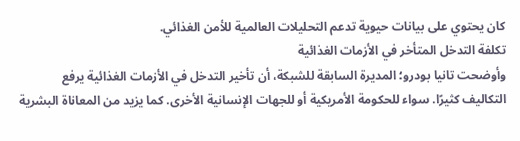كان يحتوي على بيانات حيوية تدعم التحليلات العالمية للأمن الغذائي.
تكلفة التدخل المتأخر في الأزمات الغذائية
وأوضحت تانيا بودرو؛ المديرة السابقة للشبكة، أن تأخير التدخل في الأزمات الغذائية يرفع التكاليف كثيرًا. سواء للحكومة الأمريكية أو للجهات الإنسانية الأخرى. كما يزيد من المعاناة البشرية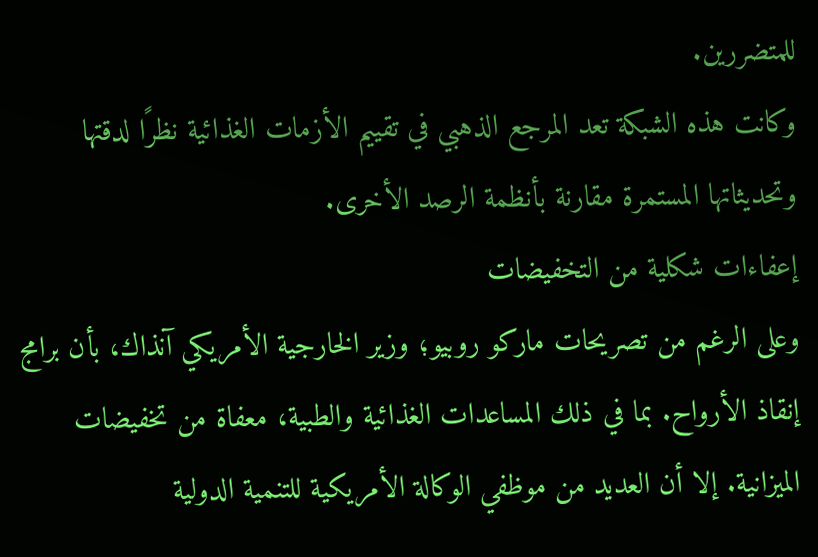للمتضررين.
وكانت هذه الشبكة تعد المرجع الذهبي في تقييم الأزمات الغذائية نظرًا لدقتها وتحديثاتها المستمرة مقارنة بأنظمة الرصد الأخرى.
إعفاءات شكلية من التخفيضات
وعلى الرغم من تصريحات ماركو روبيو؛ وزير الخارجية الأمريكي آنذاك، بأن برامج إنقاذ الأرواح. بما في ذلك المساعدات الغذائية والطبية، معفاة من تخفيضات الميزانية. إلا أن العديد من موظفي الوكالة الأمريكية للتنمية الدولية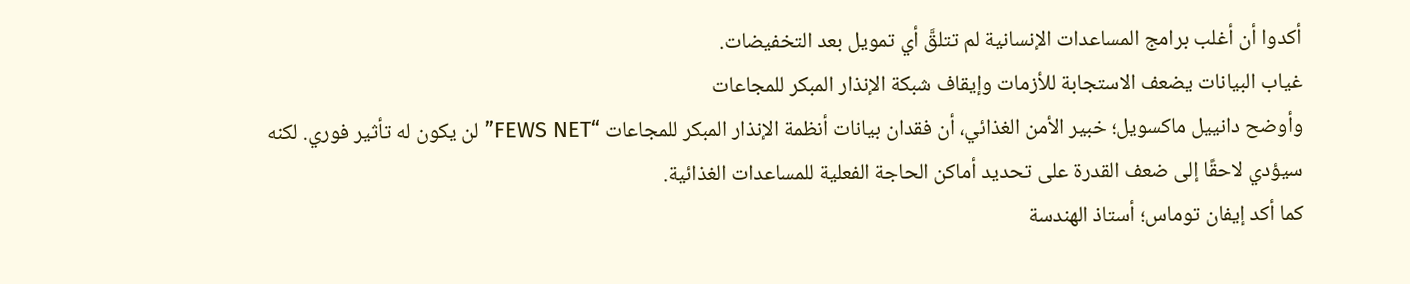أكدوا أن أغلب برامج المساعدات الإنسانية لم تتلقَّ أي تمويل بعد التخفيضات.
غياب البيانات يضعف الاستجابة للأزمات وإيقاف شبكة الإنذار المبكر للمجاعات
وأوضح دانييل ماكسويل؛ خبير الأمن الغذائي، أن فقدان بيانات أنظمة الإنذار المبكر للمجاعات “FEWS NET” لن يكون له تأثير فوري. لكنه سيؤدي لاحقًا إلى ضعف القدرة على تحديد أماكن الحاجة الفعلية للمساعدات الغذائية.
كما أكد إيفان توماس؛ أستاذ الهندسة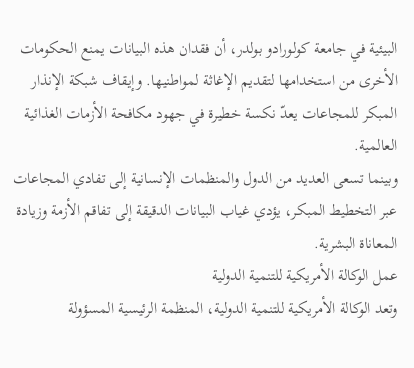البيئية في جامعة كولورادو بولدر، أن فقدان هذه البيانات يمنع الحكومات الأخرى من استخدامها لتقديم الإغاثة لمواطنيها. وإيقاف شبكة الإنذار المبكر للمجاعات يعدّ نكسة خطيرة في جهود مكافحة الأزمات الغذائية العالمية.
وبينما تسعى العديد من الدول والمنظمات الإنسانية إلى تفادي المجاعات عبر التخطيط المبكر، يؤدي غياب البيانات الدقيقة إلى تفاقم الأزمة وزيادة المعاناة البشرية.
عمل الوكالة الأمريكية للتنمية الدولية
وتعد الوكالة الأمريكية للتنمية الدولية، المنظمة الرئيسية المسؤولة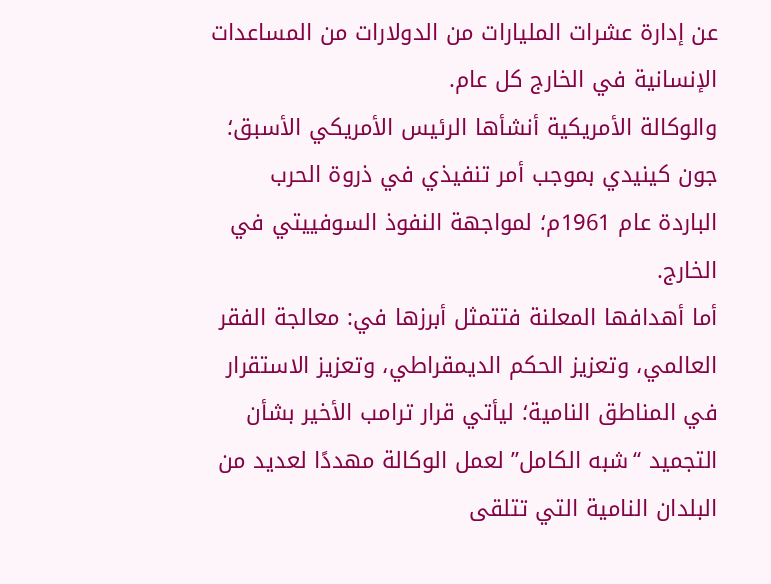عن إدارة عشرات المليارات من الدولارات من المساعدات الإنسانية في الخارج كل عام.
والوكالة الأمريكية أنشأها الرئيس الأمريكي الأسبق؛ جون كينيدي بموجب أمر تنفيذي في ذروة الحرب الباردة عام 1961م؛ لمواجهة النفوذ السوفييتي في الخارج.
أما أهدافها المعلنة فتتمثل أبرزها في: معالجة الفقر العالمي، وتعزيز الحكم الديمقراطي، وتعزيز الاستقرار في المناطق النامية؛ ليأتي قرار ترامب الأخير بشأن التجميد “شبه الكامل” لعمل الوكالة مهددًا لعديد من البلدان النامية التي تتلقى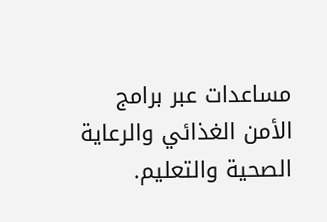مساعدات عبر برامج الأمن الغذائي والرعاية الصحية والتعليم.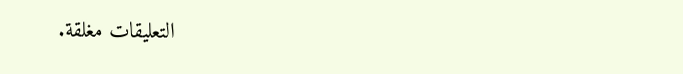التعليقات مغلقة.